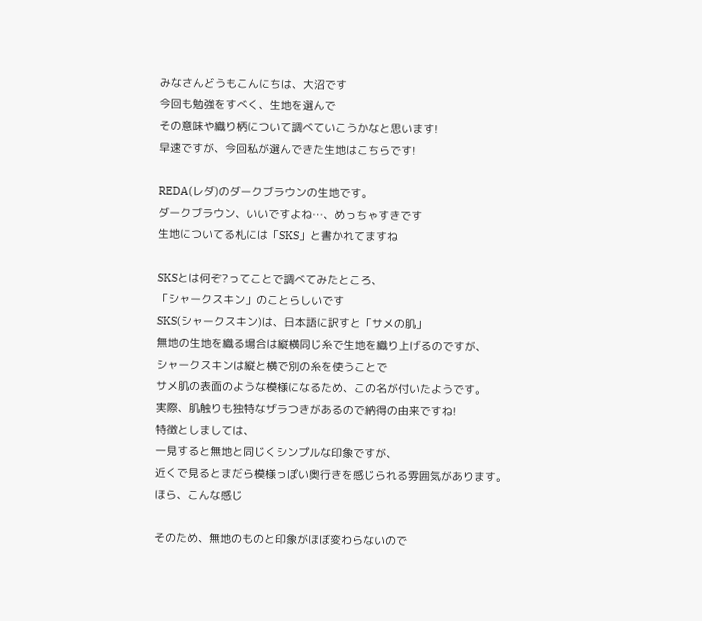みなさんどうもこんにちは、大沼です
今回も勉強をすべく、生地を選んで
その意味や織り柄について調べていこうかなと思います!
早速ですが、今回私が選んできた生地はこちらです!

REDA(レダ)のダークブラウンの生地です。
ダークブラウン、いいですよね…、めっちゃすきです
生地についてる札には「SKS」と書かれてますね

SKSとは何ぞ?ってことで調べてみたところ、
「シャークスキン」のことらしいです
SKS(シャークスキン)は、日本語に訳すと「サメの肌」
無地の生地を織る場合は縦横同じ糸で生地を織り上げるのですが、
シャークスキンは縦と横で別の糸を使うことで
サメ肌の表面のような模様になるため、この名が付いたようです。
実際、肌触りも独特なザラつきがあるので納得の由来ですね!
特徴としましては、
一見すると無地と同じくシンプルな印象ですが、
近くで見るとまだら模様っぽい奥行きを感じられる雰囲気があります。
ほら、こんな感じ

そのため、無地のものと印象がほぼ変わらないので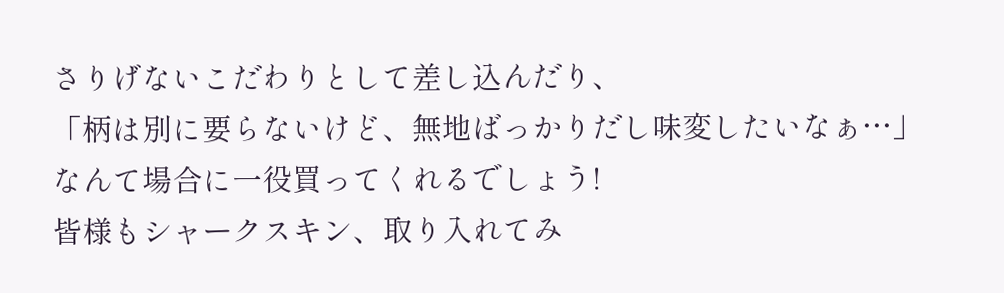さりげないこだわりとして差し込んだり、
「柄は別に要らないけど、無地ばっかりだし味変したいなぁ…」
なんて場合に一役買ってくれるでしょう!
皆様もシャークスキン、取り入れてみ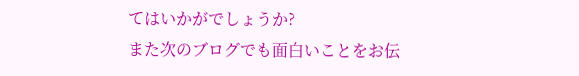てはいかがでしょうか?
また次のブログでも面白いことをお伝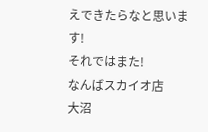えできたらなと思います!
それではまた!
なんばスカイオ店
大沼